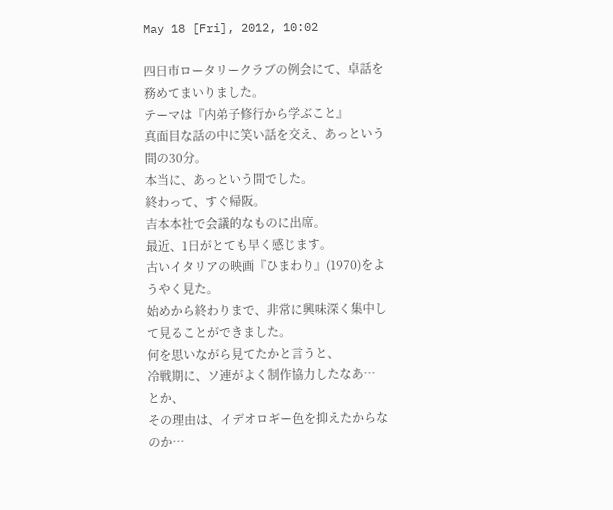May 18 [Fri], 2012, 10:02

四日市ロータリークラブの例会にて、卓話を務めてまいりました。
テーマは『内弟子修行から学ぶこと』
真面目な話の中に笑い話を交え、あっという間の30分。
本当に、あっという間でした。
終わって、すぐ帰阪。
吉本本社で会議的なものに出席。
最近、1日がとても早く感じます。
古いイタリアの映画『ひまわり』(1970)をようやく見た。
始めから終わりまで、非常に興味深く集中して見ることができました。
何を思いながら見てたかと言うと、
冷戦期に、ソ連がよく制作協力したなあ…
とか、
その理由は、イデオロギー色を抑えたからなのか…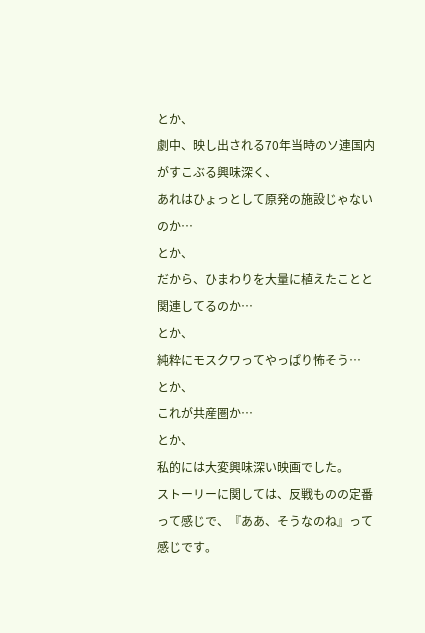とか、
劇中、映し出される70年当時のソ連国内がすこぶる興味深く、
あれはひょっとして原発の施設じゃないのか…
とか、
だから、ひまわりを大量に植えたことと関連してるのか…
とか、
純粋にモスクワってやっぱり怖そう…
とか、
これが共産圏か…
とか、
私的には大変興味深い映画でした。
ストーリーに関しては、反戦ものの定番って感じで、『ああ、そうなのね』って感じです。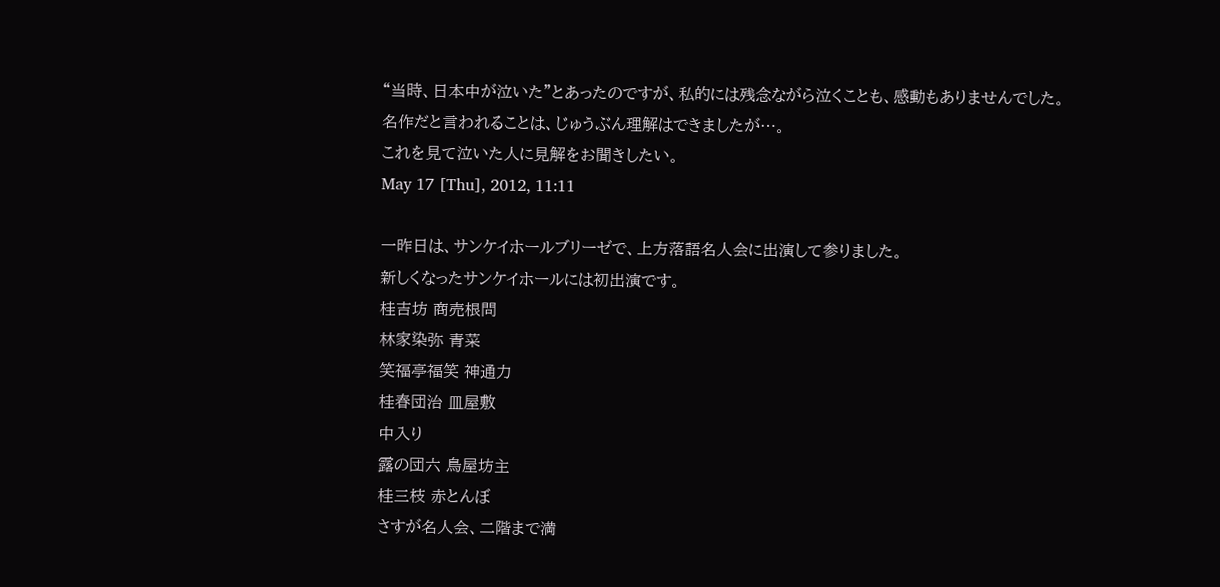“当時、日本中が泣いた”とあったのですが、私的には残念ながら泣くことも、感動もありませんでした。
名作だと言われることは、じゅうぶん理解はできましたが…。
これを見て泣いた人に見解をお聞きしたい。
May 17 [Thu], 2012, 11:11

一昨日は、サンケイホールブリーゼで、上方落語名人会に出演して参りました。
新しくなったサンケイホールには初出演です。
桂吉坊 商売根問
林家染弥 青菜
笑福亭福笑 神通力
桂春団治 皿屋敷
中入り
露の団六 鳥屋坊主
桂三枝 赤とんぼ
さすが名人会、二階まで満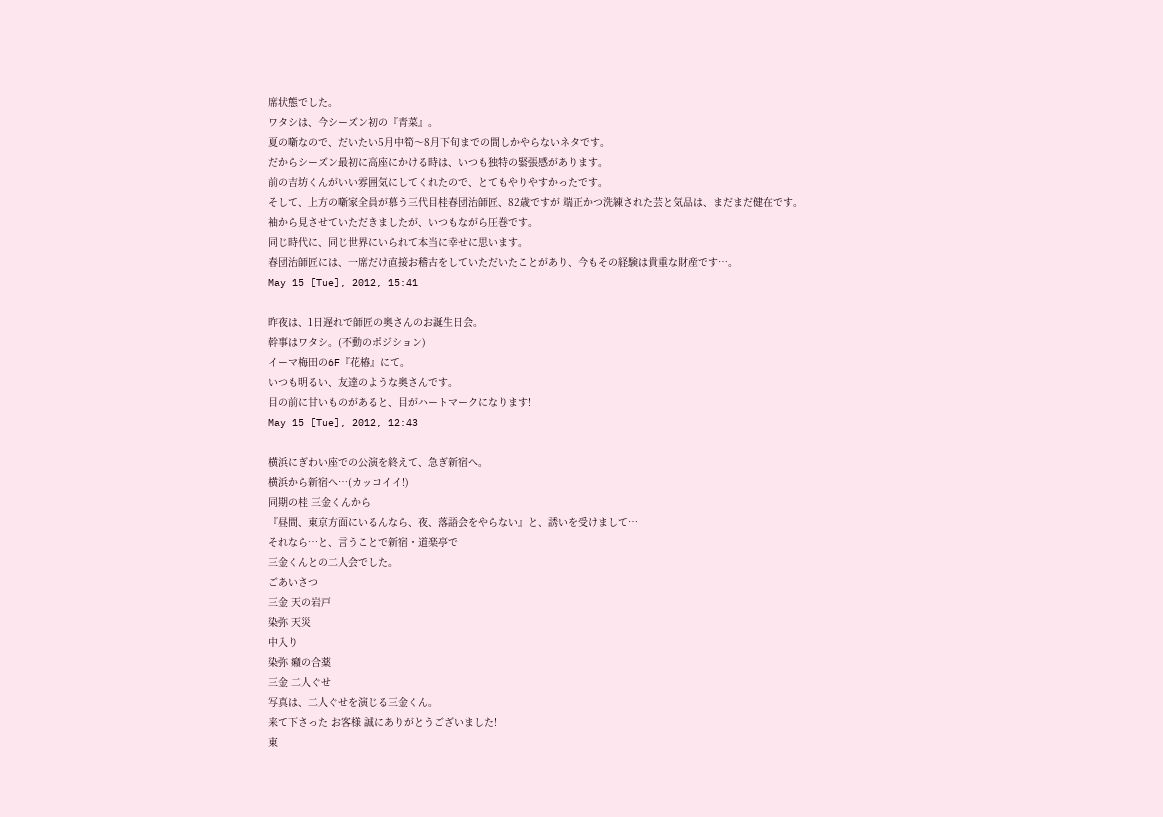席状態でした。
ワタシは、今シーズン初の『青菜』。
夏の噺なので、だいたい5月中筍〜8月下旬までの間しかやらないネタです。
だからシーズン最初に高座にかける時は、いつも独特の緊張感があります。
前の吉坊くんがいい雰囲気にしてくれたので、とてもやりやすかったです。
そして、上方の噺家全員が慕う三代目桂春団治師匠、82歳ですが 端正かつ洗練された芸と気品は、まだまだ健在です。
袖から見させていただきましたが、いつもながら圧巻です。
同じ時代に、同じ世界にいられて本当に幸せに思います。
春団治師匠には、一席だけ直接お稽古をしていただいたことがあり、今もその経験は貴重な財産です…。
May 15 [Tue], 2012, 15:41

昨夜は、1日遅れで師匠の奥さんのお誕生日会。
幹事はワタシ。(不動のポジション)
イーマ梅田の6F『花椿』にて。
いつも明るい、友達のような奥さんです。
目の前に甘いものがあると、目がハートマークになります!
May 15 [Tue], 2012, 12:43

横浜にぎわい座での公演を終えて、急ぎ新宿へ。
横浜から新宿へ…(カッコイイ!)
同期の桂 三金くんから
『昼間、東京方面にいるんなら、夜、落語会をやらない』と、誘いを受けまして…
それなら…と、言うことで新宿・道楽亭で
三金くんとの二人会でした。
ごあいさつ
三金 天の岩戸
染弥 天災
中入り
染弥 癪の合薬
三金 二人ぐせ
写真は、二人ぐせを演じる三金くん。
来て下さった お客様 誠にありがとうございました!
東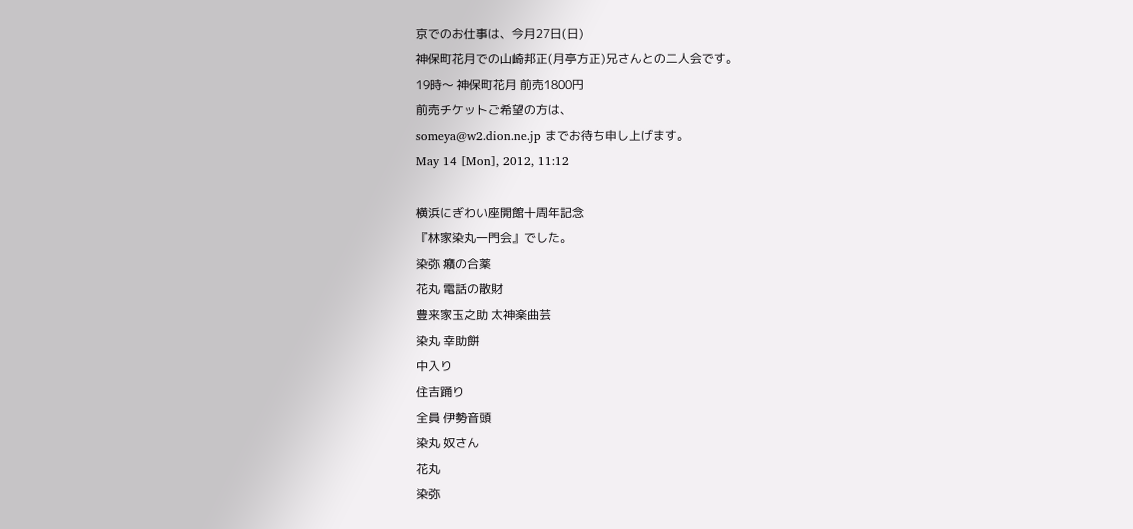京でのお仕事は、今月27日(日)
神保町花月での山崎邦正(月亭方正)兄さんとの二人会です。
19時〜 神保町花月 前売1800円
前売チケットご希望の方は、
someya@w2.dion.ne.jp までお待ち申し上げます。
May 14 [Mon], 2012, 11:12

横浜にぎわい座開館十周年記念
『林家染丸一門会』でした。
染弥 癪の合薬
花丸 電話の散財
豊来家玉之助 太神楽曲芸
染丸 幸助餅
中入り
住吉踊り
全員 伊勢音頭
染丸 奴さん
花丸
染弥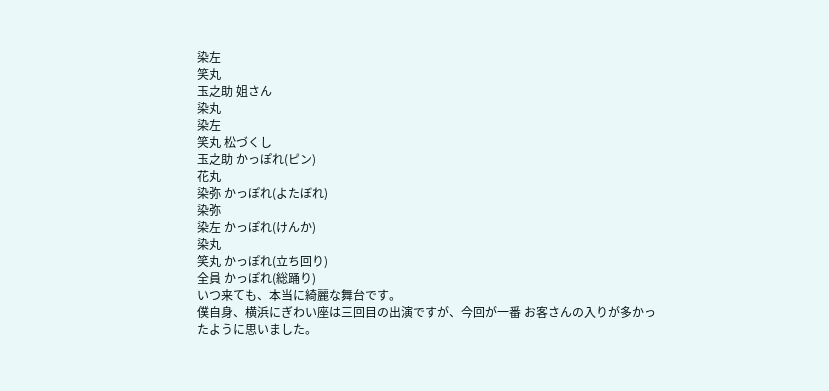染左
笑丸
玉之助 姐さん
染丸
染左
笑丸 松づくし
玉之助 かっぽれ(ピン)
花丸
染弥 かっぽれ(よたぼれ)
染弥
染左 かっぽれ(けんか)
染丸
笑丸 かっぽれ(立ち回り)
全員 かっぽれ(総踊り)
いつ来ても、本当に綺麗な舞台です。
僕自身、横浜にぎわい座は三回目の出演ですが、今回が一番 お客さんの入りが多かったように思いました。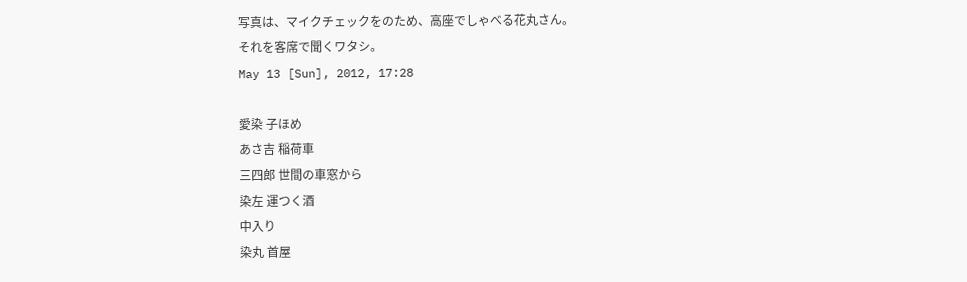写真は、マイクチェックをのため、高座でしゃべる花丸さん。
それを客席で聞くワタシ。
May 13 [Sun], 2012, 17:28

愛染 子ほめ
あさ吉 稲荷車
三四郎 世間の車窓から
染左 運つく酒
中入り
染丸 首屋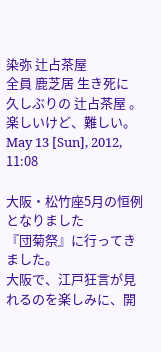染弥 辻占茶屋
全員 鹿芝居 生き死に
久しぶりの 辻占茶屋 。
楽しいけど、難しい。
May 13 [Sun], 2012, 11:08

大阪・松竹座5月の恒例となりました
『団菊祭』に行ってきました。
大阪で、江戸狂言が見れるのを楽しみに、開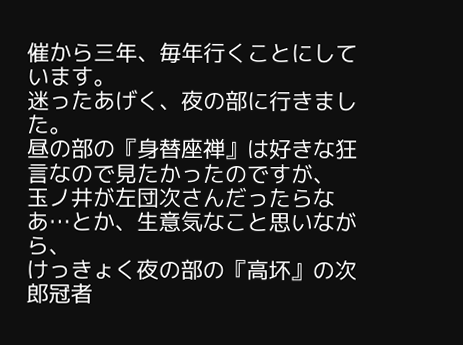催から三年、毎年行くことにしています。
迷ったあげく、夜の部に行きました。
昼の部の『身替座禅』は好きな狂言なので見たかったのですが、
玉ノ井が左団次さんだったらなあ…とか、生意気なこと思いながら、
けっきょく夜の部の『高坏』の次郎冠者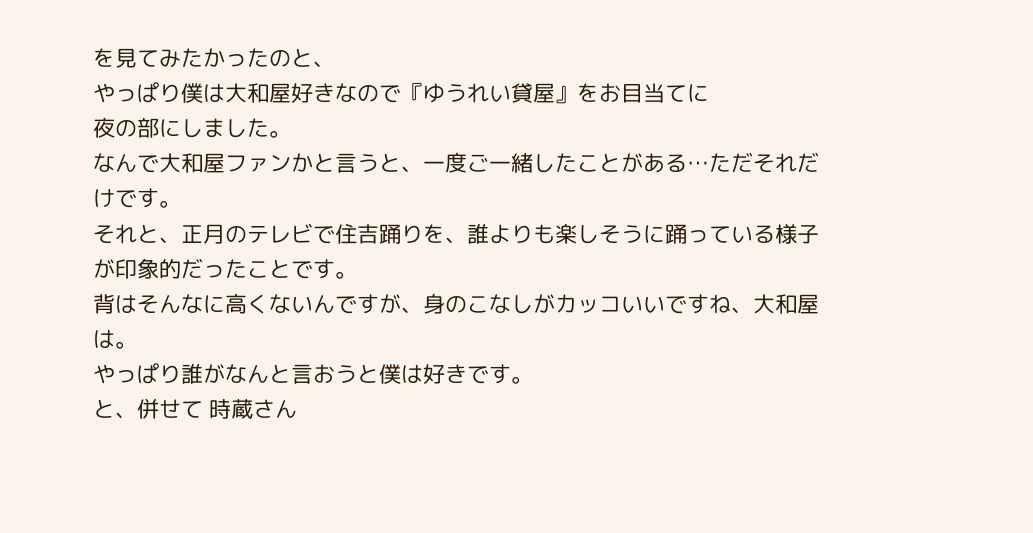を見てみたかったのと、
やっぱり僕は大和屋好きなので『ゆうれい貸屋』をお目当てに
夜の部にしました。
なんで大和屋ファンかと言うと、一度ご一緒したことがある…ただそれだけです。
それと、正月のテレビで住吉踊りを、誰よりも楽しそうに踊っている様子が印象的だったことです。
背はそんなに高くないんですが、身のこなしがカッコいいですね、大和屋は。
やっぱり誰がなんと言おうと僕は好きです。
と、併せて 時蔵さん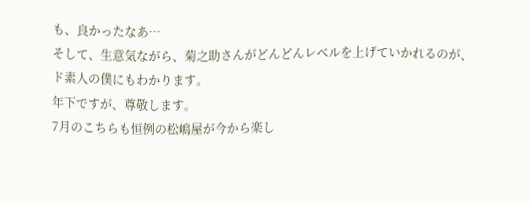も、良かったなあ…
そして、生意気ながら、菊之助さんがどんどんレベルを上げていかれるのが、ド素人の僕にもわかります。
年下ですが、尊敬します。
7月のこちらも恒例の松嶋屋が今から楽し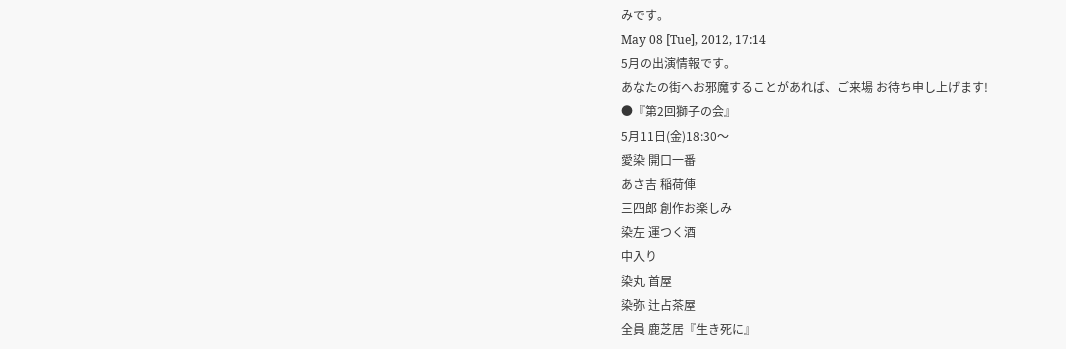みです。
May 08 [Tue], 2012, 17:14
5月の出演情報です。
あなたの街へお邪魔することがあれば、ご来場 お待ち申し上げます!
●『第2回獅子の会』
5月11日(金)18:30〜
愛染 開口一番
あさ吉 稲荷俥
三四郎 創作お楽しみ
染左 運つく酒
中入り
染丸 首屋
染弥 辻占茶屋
全員 鹿芝居『生き死に』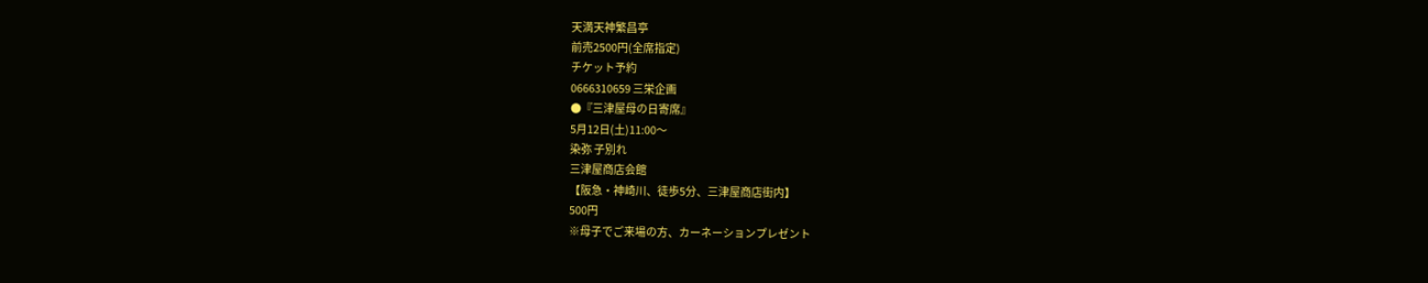天満天神繁昌亭
前売2500円(全席指定)
チケット予約
0666310659 三栄企画
●『三津屋母の日寄席』
5月12日(土)11:00〜
染弥 子別れ
三津屋商店会館
【阪急・神崎川、徒歩5分、三津屋商店街内】
500円
※母子でご来場の方、カーネーションプレゼント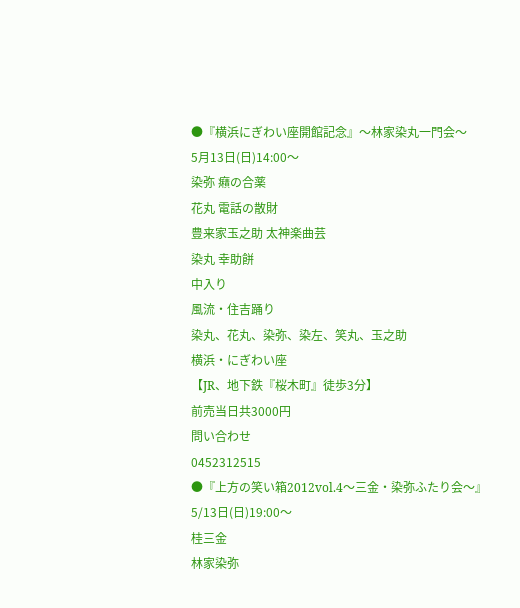●『横浜にぎわい座開館記念』〜林家染丸一門会〜
5月13日(日)14:00〜
染弥 癪の合薬
花丸 電話の散財
豊来家玉之助 太神楽曲芸
染丸 幸助餅
中入り
風流・住吉踊り
染丸、花丸、染弥、染左、笑丸、玉之助
横浜・にぎわい座
【JR、地下鉄『桜木町』徒歩3分】
前売当日共3000円
問い合わせ
0452312515
●『上方の笑い箱2012vol.4〜三金・染弥ふたり会〜』
5/13日(日)19:00〜
桂三金
林家染弥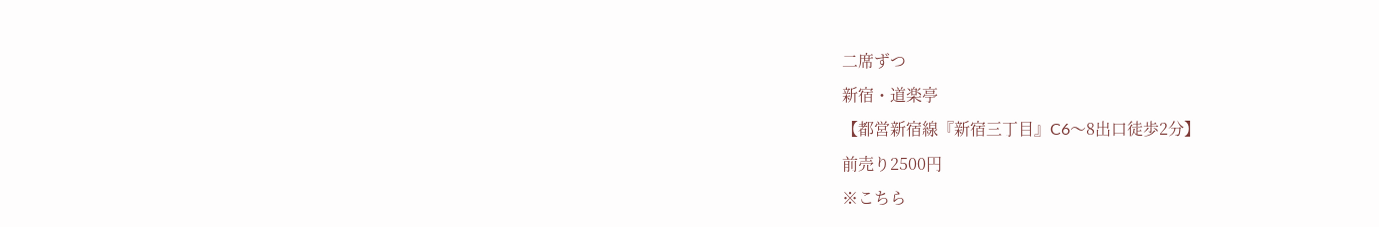二席ずつ
新宿・道楽亭
【都営新宿線『新宿三丁目』C6〜8出口徒歩2分】
前売り2500円
※こちら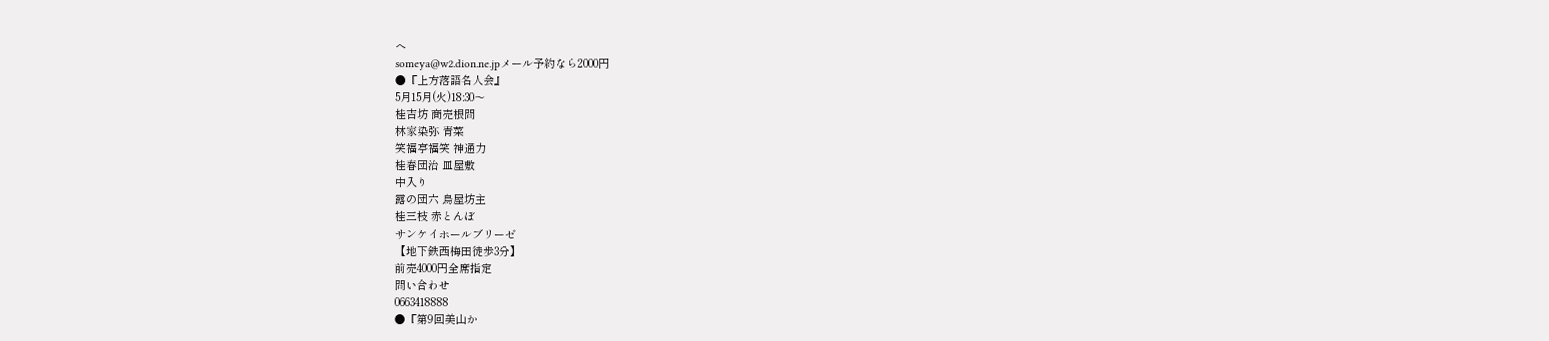へ
someya@w2.dion.ne.jpメール予約なら2000円
●『上方落語名人会』
5月15月(火)18:30〜
桂吉坊 商売根問
林家染弥 青菜
笑福亭福笑 神通力
桂春団治 皿屋敷
中入り
露の団六 鳥屋坊主
桂三枝 赤とんぼ
サンケイホールブリーゼ
【地下鉄西梅田徒歩3分】
前売4000円全席指定
問い合わせ
0663418888
●『第9回美山か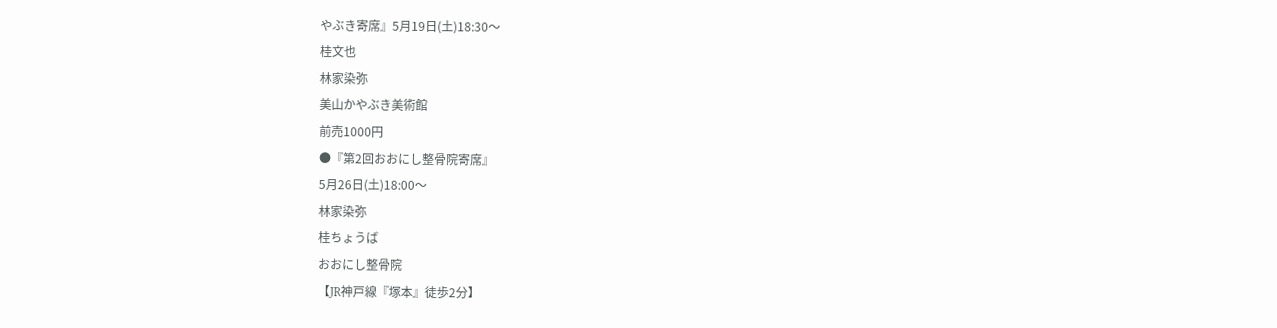やぶき寄席』5月19日(土)18:30〜
桂文也
林家染弥
美山かやぶき美術館
前売1000円
●『第2回おおにし整骨院寄席』
5月26日(土)18:00〜
林家染弥
桂ちょうば
おおにし整骨院
【JR神戸線『塚本』徒歩2分】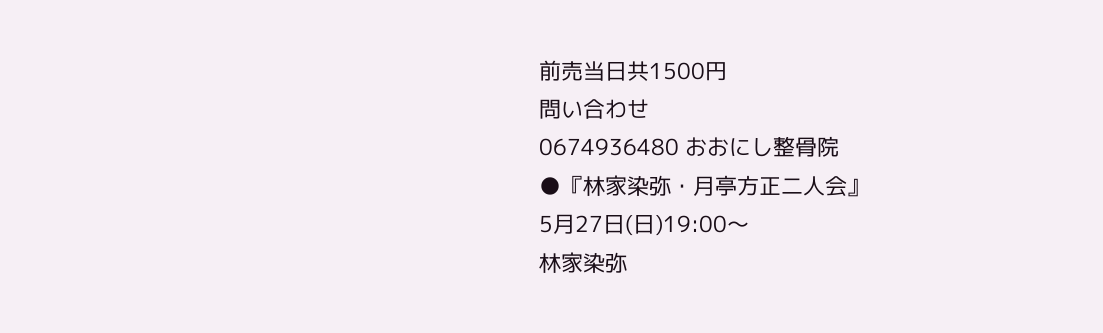前売当日共1500円
問い合わせ
0674936480 おおにし整骨院
●『林家染弥・月亭方正二人会』
5月27日(日)19:00〜
林家染弥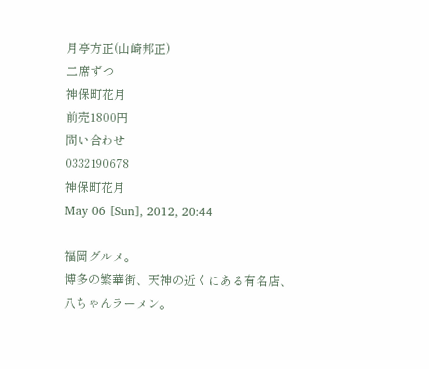月亭方正(山崎邦正)
二席ずつ
神保町花月
前売1800円
問い合わせ
0332190678
神保町花月
May 06 [Sun], 2012, 20:44

福岡グルメ。
博多の繁華街、天神の近くにある有名店、
八ちゃんラーメン。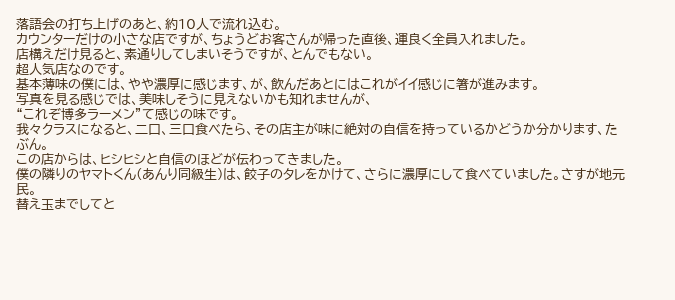落語会の打ち上げのあと、約10人で流れ込む。
カウンターだけの小さな店ですが、ちょうどお客さんが帰った直後、運良く全員入れました。
店構えだけ見ると、素通りしてしまいそうですが、とんでもない。
超人気店なのです。
基本薄味の僕には、やや濃厚に感じます、が、飲んだあとにはこれがイイ感じに箸が進みます。
写真を見る感じでは、美味しそうに見えないかも知れませんが、
“これぞ博多ラーメン”て感じの味です。
我々クラスになると、二口、三口食べたら、その店主が味に絶対の自信を持っているかどうか分かります、たぶん。
この店からは、ヒシヒシと自信のほどが伝わってきました。
僕の隣りのヤマトくん(あんり同級生)は、餃子のタレをかけて、さらに濃厚にして食べていました。さすが地元民。
替え玉までしてと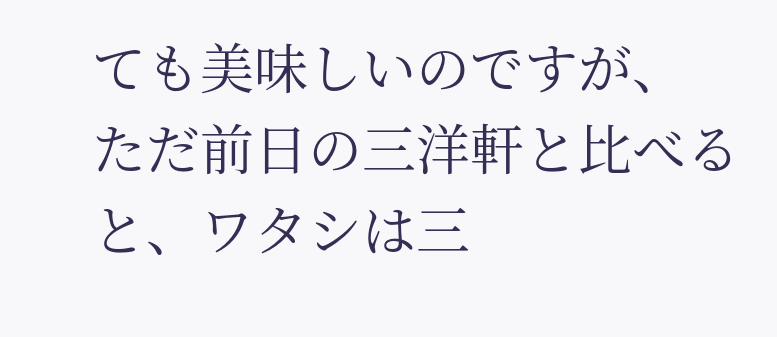ても美味しいのですが、
ただ前日の三洋軒と比べると、ワタシは三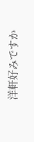洋軒好みですか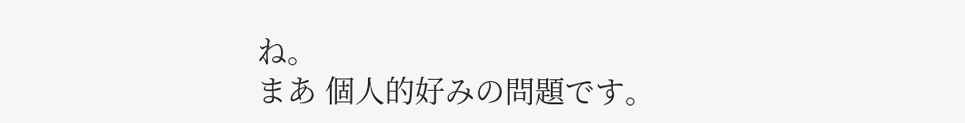ね。
まあ 個人的好みの問題です。